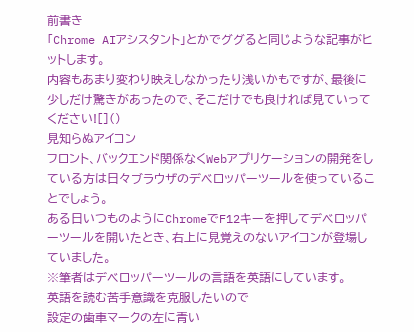前書き
「Chrome AIアシスタント」とかでググると同じような記事がヒットします。
内容もあまり変わり映えしなかったり浅いかもですが、最後に少しだけ驚きがあったので、そこだけでも良ければ見ていってください![]()
見知らぬアイコン
フロント、バックエンド関係なくWebアプリケーションの開発をしている方は日々ブラウザのデベロッパーツールを使っていることでしょう。
ある日いつものようにChromeでF12キーを押してデベロッパーツールを開いたとき、右上に見覚えのないアイコンが登場していました。
※筆者はデベロッパーツールの言語を英語にしています。
英語を読む苦手意識を克服したいので
設定の歯車マークの左に青い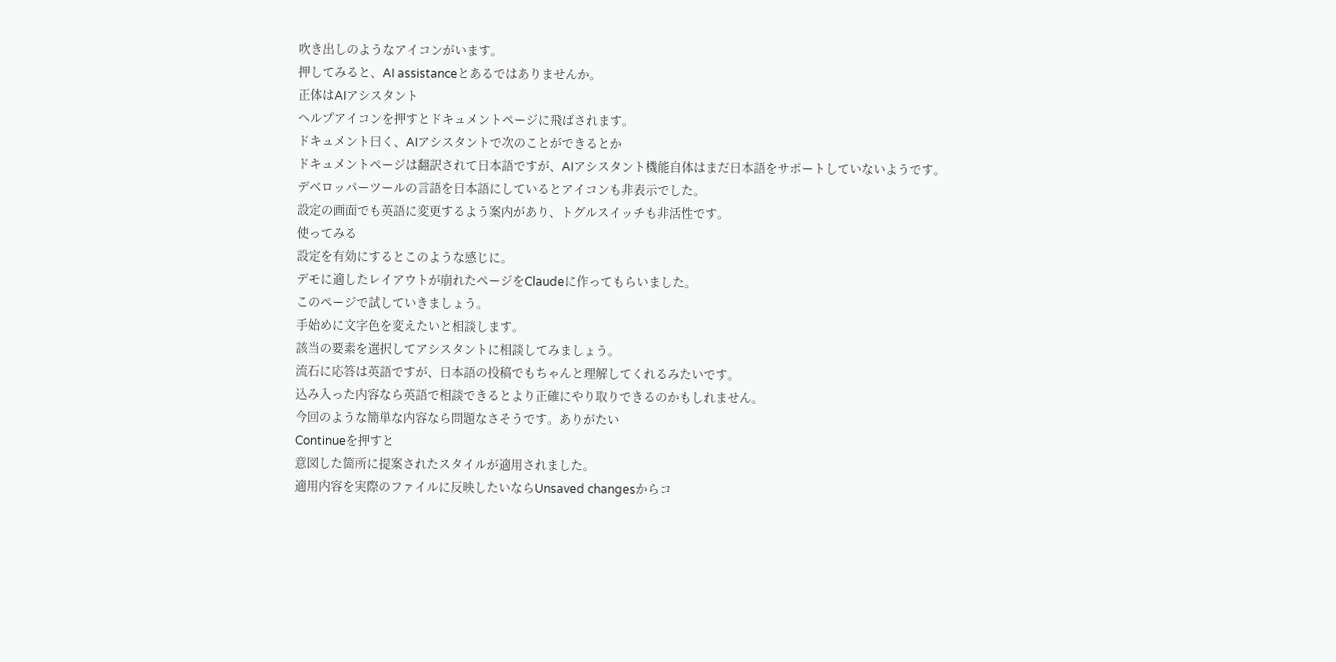吹き出しのようなアイコンがいます。
押してみると、AI assistanceとあるではありませんか。
正体はAIアシスタント
ヘルプアイコンを押すとドキュメントページに飛ばされます。
ドキュメント曰く、AIアシスタントで次のことができるとか
ドキュメントページは翻訳されて日本語ですが、AIアシスタント機能自体はまだ日本語をサポートしていないようです。
デベロッパーツールの言語を日本語にしているとアイコンも非表示でした。
設定の画面でも英語に変更するよう案内があり、トグルスイッチも非活性です。
使ってみる
設定を有効にするとこのような感じに。
デモに適したレイアウトが崩れたページをClaudeに作ってもらいました。
このページで試していきましょう。
手始めに文字色を変えたいと相談します。
該当の要素を選択してアシスタントに相談してみましょう。
流石に応答は英語ですが、日本語の投稿でもちゃんと理解してくれるみたいです。
込み入った内容なら英語で相談できるとより正確にやり取りできるのかもしれません。
今回のような簡単な内容なら問題なさそうです。ありがたい
Continueを押すと
意図した箇所に提案されたスタイルが適用されました。
適用内容を実際のファイルに反映したいならUnsaved changesからコ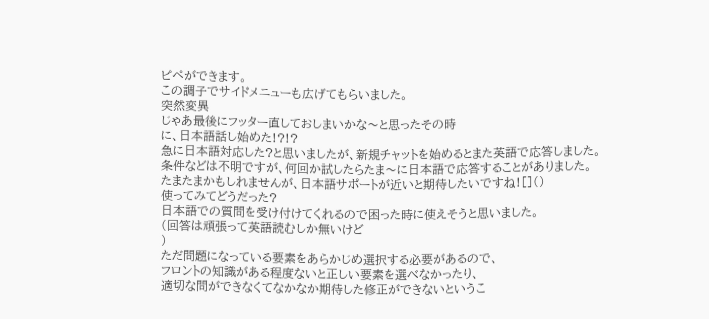ピペができます。
この調子でサイドメニューも広げてもらいました。
突然変異
じゃあ最後にフッター直しておしまいかな〜と思ったその時
に、日本語話し始めた!?!?
急に日本語対応した?と思いましたが、新規チャットを始めるとまた英語で応答しました。
条件などは不明ですが、何回か試したらたま〜に日本語で応答することがありました。
たまたまかもしれませんが、日本語サポートが近いと期待したいですね![]()
使ってみてどうだった?
日本語での質問を受け付けてくれるので困った時に使えそうと思いました。
(回答は頑張って英語読むしか無いけど
)
ただ問題になっている要素をあらかじめ選択する必要があるので、
フロントの知識がある程度ないと正しい要素を選べなかったり、
適切な問ができなくてなかなか期待した修正ができないというこ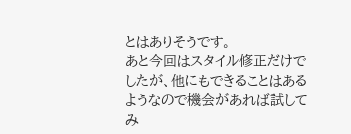とはありそうです。
あと今回はスタイル修正だけでしたが、他にもできることはあるようなので機会があれば試してみ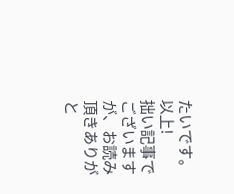たいです。
以上!
拙い記事でございますが、お読み頂きありがと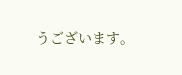うございます。